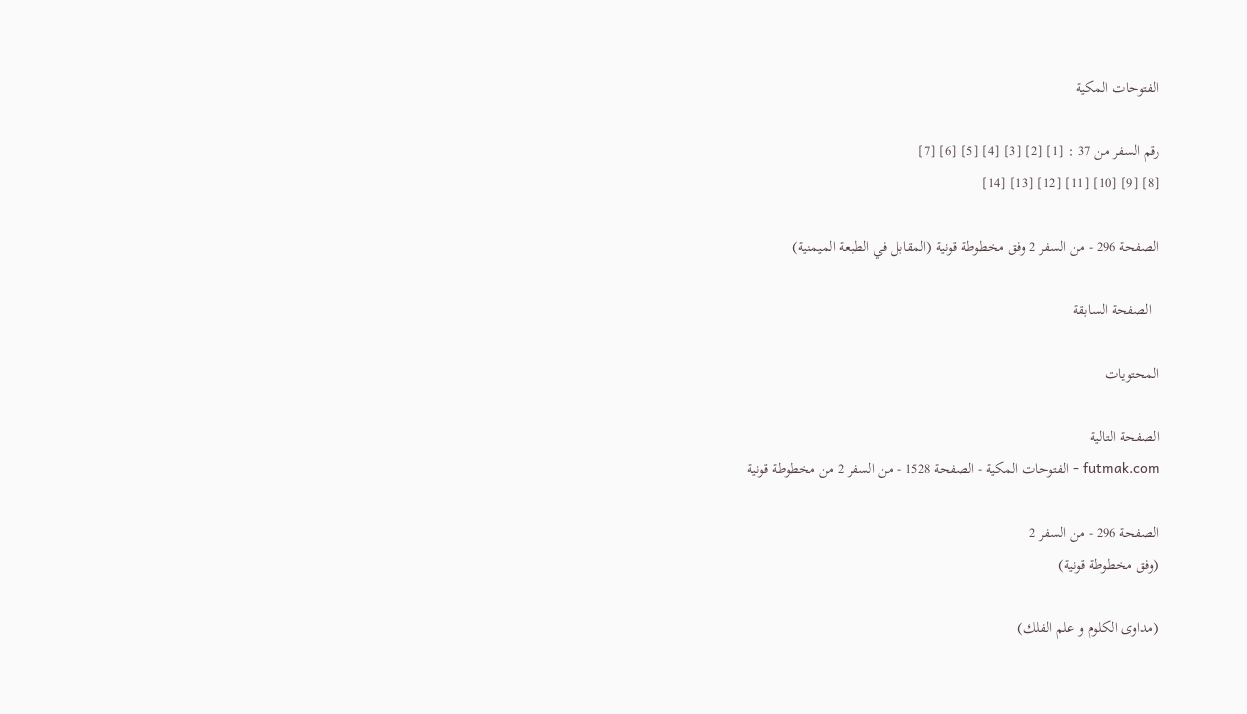الفتوحات المكية

رقم السفر من 37 : [1] [2] [3] [4] [5] [6] [7]
[8] [9] [10] [11] [12] [13] [14]

الصفحة 296 - من السفر 2 وفق مخطوطة قونية (المقابل في الطبعة الميمنية)

  الصفحة السابقة

المحتويات

الصفحة التالية
futmak.com - الفتوحات المكية - الصفحة 1528 - من السفر 2 من مخطوطة قونية

الصفحة 296 - من السفر 2
(وفق مخطوطة قونية)

(مداوى الكلوم و علم الفلك)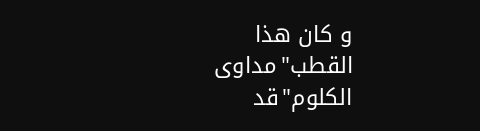و كان هذا القطب"مداوى الكلوم"قد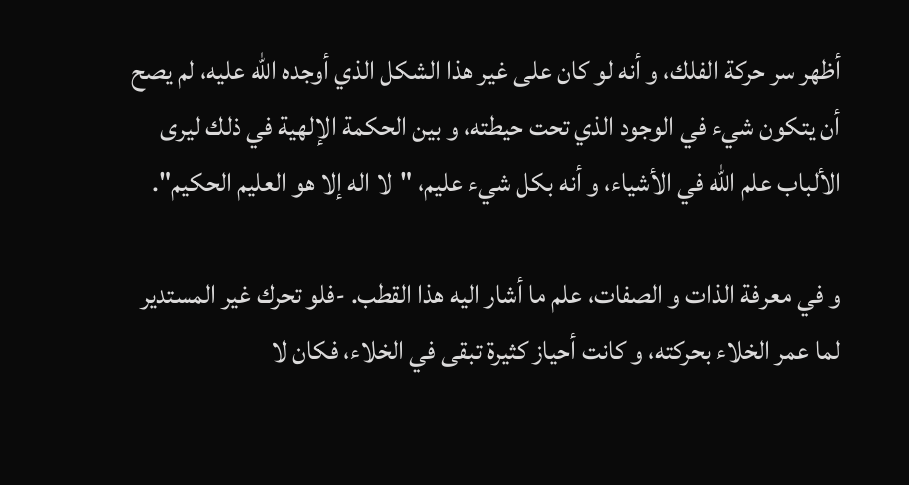أظهر سر حركة الفلك، و أنه لو كان على غير هذا الشكل الذي أوجده اللّٰه عليه، لم يصح أن يتكون شيء في الوجود الذي تحت حيطته، و بين الحكمة الإلهية في ذلك ليرى الألباب علم اللّٰه في الأشياء، و أنه بكل شيء عليم، "لا اله إلا هو العليم الحكيم".

و في معرفة الذات و الصفات، علم ما أشار اليه هذا القطب. -فلو تحرك غير المستدير لما عمر الخلاء بحركته، و كانت أحياز كثيرة تبقى في الخلاء، فكان لا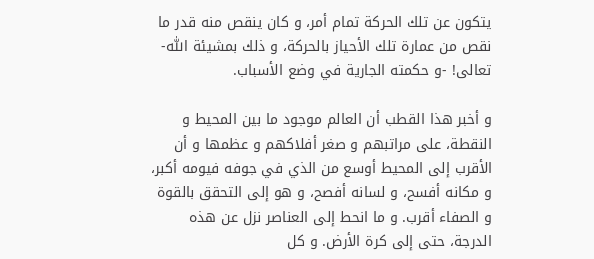يتكون عن تلك الحركة تمام أمر، و كان ينقص منه قدر ما نقص من عمارة تلك الأحياز بالحركة، و ذلك بمشيئة اللّٰه-تعالى! -و حكمته الجارية في وضع الأسباب.

و أخبر هذا القطب أن العالم موجود ما بين المحيط و النقطة، على مراتبهم و صغر أفلاكهم و عظمها و أن الأقرب إلى المحيط أوسع من الذي في جوفه فيومه أكبر، و مكانه أفسح، و لسانه أفصح، و هو إلى التحقق بالقوة و الصفاء أقرب. و ما انحط إلى العناصر نزل عن هذه الدرجة، حتى إلى كرة الأرض. و كل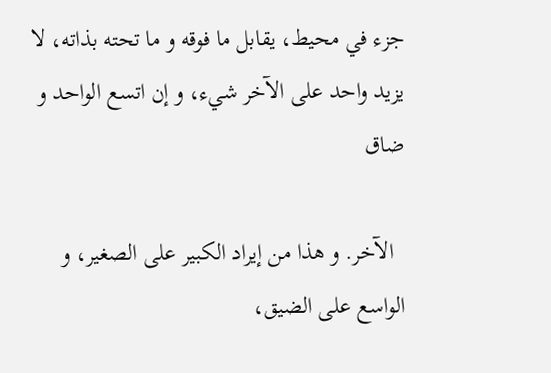جزء في محيط، يقابل ما فوقه و ما تحته بذاته، لا يزيد واحد على الآخر شيء، و إن اتسع الواحد و ضاق

  الآخر. و هذا من إيراد الكبير على الصغير، و الواسع على الضيق،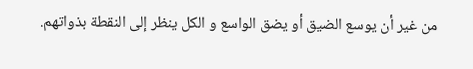من غير أن يوسع الضيق أو يضق الواسع و الكل ينظر إلى النقطة بذواتهم.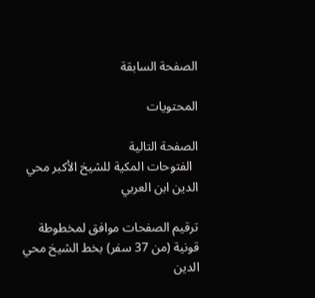الصفحة السابقة

المحتويات

الصفحة التالية
  الفتوحات المكية للشيخ الأكبر محي الدين ابن العربي

ترقيم الصفحات موافق لمخطوطة قونية (من 37 سفر) بخط الشيخ محي الدين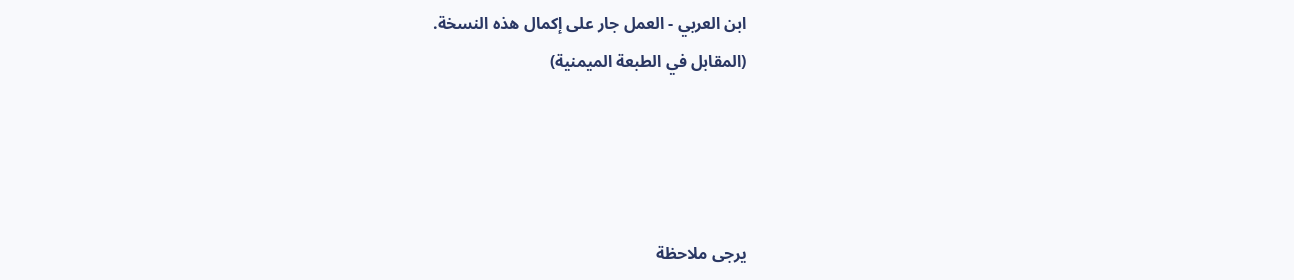ابن العربي - العمل جار على إكمال هذه النسخة.
(المقابل في الطبعة الميمنية)




يرجى ملاحظة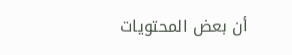أن بعض المحتويات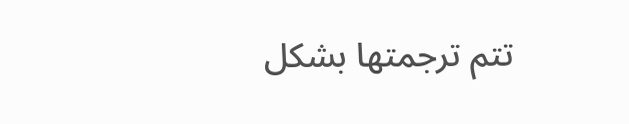تتم ترجمتها بشكل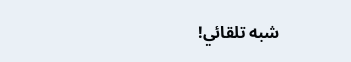شبه تلقائي!